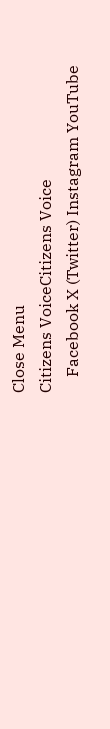Close Menu
Citizens VoiceCitizens Voice
    Facebook X (Twitter) Instagram YouTube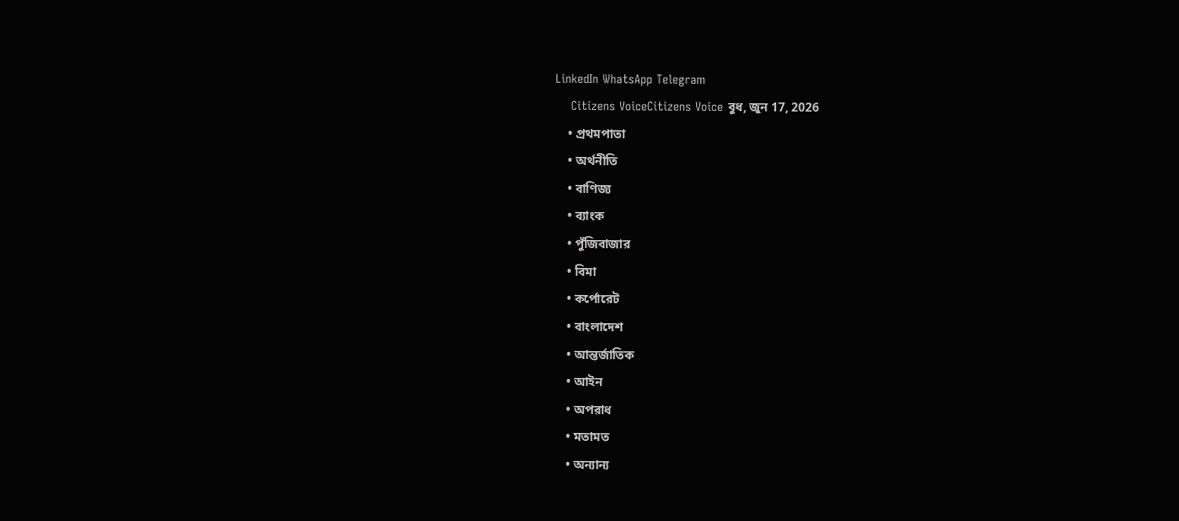LinkedIn WhatsApp Telegram
    Citizens VoiceCitizens Voice বুধ, জুন 17, 2026
    • প্রথমপাতা
    • অর্থনীতি
    • বাণিজ্য
    • ব্যাংক
    • পুঁজিবাজার
    • বিমা
    • কর্পোরেট
    • বাংলাদেশ
    • আন্তর্জাতিক
    • আইন
    • অপরাধ
    • মতামত
    • অন্যান্য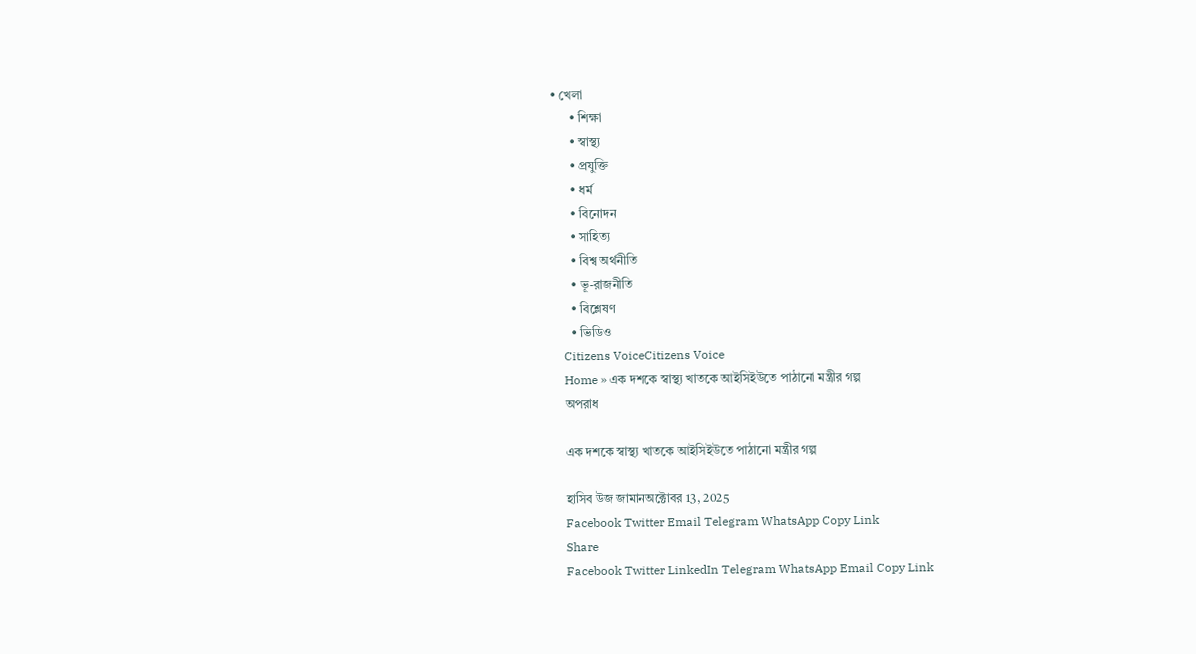• খেলা
      • শিক্ষা
      • স্বাস্থ্য
      • প্রযুক্তি
      • ধর্ম
      • বিনোদন
      • সাহিত্য
      • বিশ্ব অর্থনীতি
      • ভূ-রাজনীতি
      • বিশ্লেষণ
      • ভিডিও
    Citizens VoiceCitizens Voice
    Home » এক দশকে স্বাস্থ্য খাতকে আইসিইউতে পাঠানো মন্ত্রীর গল্প
    অপরাধ

    এক দশকে স্বাস্থ্য খাতকে আইসিইউতে পাঠানো মন্ত্রীর গল্প

    হাসিব উজ জামানঅক্টোবর 13, 2025
    Facebook Twitter Email Telegram WhatsApp Copy Link
    Share
    Facebook Twitter LinkedIn Telegram WhatsApp Email Copy Link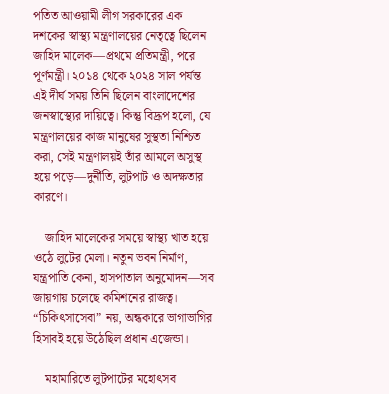পতিত আওয়ামী লীগ সরকারের এক দশকের স্বাস্থ্য মন্ত্রণালয়ের নেতৃত্বে ছিলেন জাহিদ মালেক—প্রথমে প্রতিমন্ত্রী, পরে পূর্ণমন্ত্রী। ২০১৪ থেকে ২০২৪ সাল পর্যন্ত এই দীর্ঘ সময় তিনি ছিলেন বাংলাদেশের জনস্বাস্থ্যের দায়িত্বে। কিন্তু বিদ্রূপ হলো, যে মন্ত্রণালয়ের কাজ মানুষের সুস্থতা নিশ্চিত করা, সেই মন্ত্রণালয়ই তাঁর আমলে অসুস্থ হয়ে পড়ে—দুর্নীতি, লুটপাট ও অদক্ষতার কারণে।

    জাহিদ মালেকের সময়ে স্বাস্থ্য খাত হয়ে ওঠে লুটের মেলা। নতুন ভবন নির্মাণ, যন্ত্রপাতি কেনা, হাসপাতাল অনুমোদন—সব জায়গায় চলেছে কমিশনের রাজত্ব। “চিকিৎসাসেবা” নয়, অন্ধকারে ভাগাভাগির হিসাবই হয়ে উঠেছিল প্রধান এজেন্ডা।

    মহামারিতে লুটপাটের মহোৎসব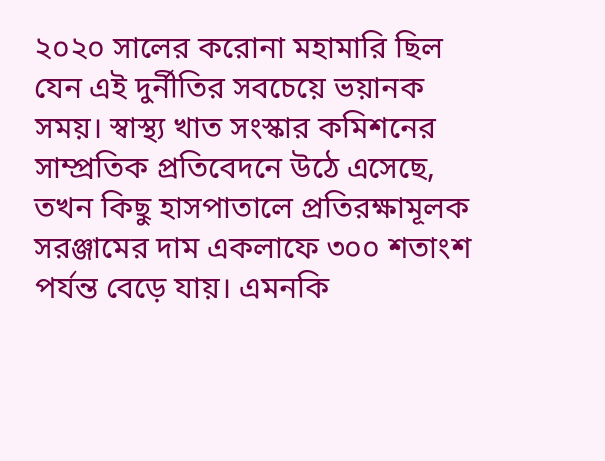২০২০ সালের করোনা মহামারি ছিল যেন এই দুর্নীতির সবচেয়ে ভয়ানক সময়। স্বাস্থ্য খাত সংস্কার কমিশনের সাম্প্রতিক প্রতিবেদনে উঠে এসেছে, তখন কিছু হাসপাতালে প্রতিরক্ষামূলক সরঞ্জামের দাম একলাফে ৩০০ শতাংশ পর্যন্ত বেড়ে যায়। এমনকি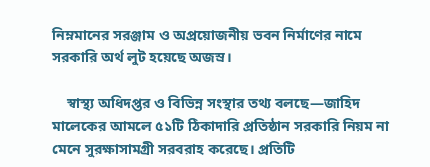নিম্নমানের সরঞ্জাম ও অপ্রয়োজনীয় ভবন নির্মাণের নামে সরকারি অর্থ লুট হয়েছে অজস্র।

    স্বাস্থ্য অধিদপ্তর ও বিভিন্ন সংস্থার তথ্য বলছে—জাহিদ মালেকের আমলে ৫১টি ঠিকাদারি প্রতিষ্ঠান সরকারি নিয়ম না মেনে সুরক্ষাসামগ্রী সরবরাহ করেছে। প্রতিটি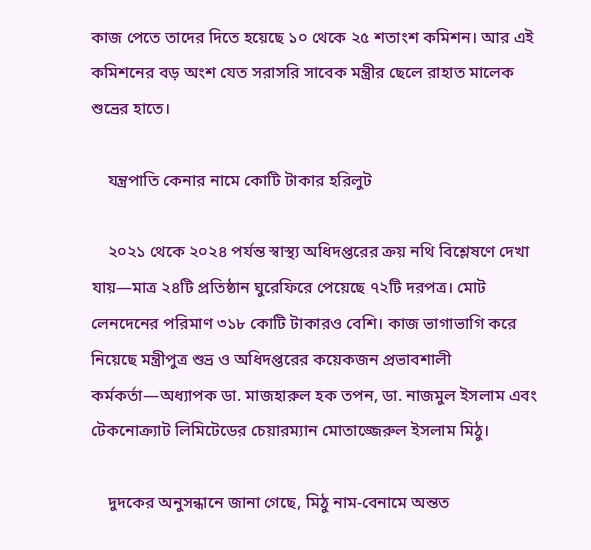কাজ পেতে তাদের দিতে হয়েছে ১০ থেকে ২৫ শতাংশ কমিশন। আর এই কমিশনের বড় অংশ যেত সরাসরি সাবেক মন্ত্রীর ছেলে রাহাত মালেক শুভ্রের হাতে।

    যন্ত্রপাতি কেনার নামে কোটি টাকার হরিলুট

    ২০২১ থেকে ২০২৪ পর্যন্ত স্বাস্থ্য অধিদপ্তরের ক্রয় নথি বিশ্লেষণে দেখা যায়—মাত্র ২৪টি প্রতিষ্ঠান ঘুরেফিরে পেয়েছে ৭২টি দরপত্র। মোট লেনদেনের পরিমাণ ৩১৮ কোটি টাকারও বেশি। কাজ ভাগাভাগি করে নিয়েছে মন্ত্রীপুত্র শুভ্র ও অধিদপ্তরের কয়েকজন প্রভাবশালী কর্মকর্তা—অধ্যাপক ডা. মাজহারুল হক তপন, ডা. নাজমুল ইসলাম এবং টেকনোক্র্যাট লিমিটেডের চেয়ারম্যান মোতাজ্জেরুল ইসলাম মিঠু।

    দুদকের অনুসন্ধানে জানা গেছে, মিঠু নাম-বেনামে অন্তত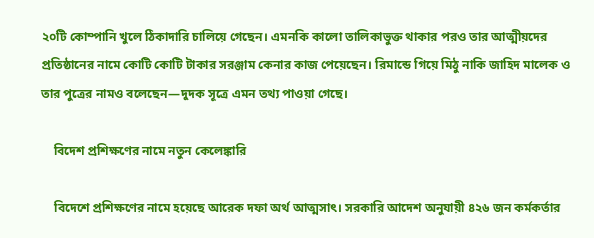২০টি কোম্পানি খুলে ঠিকাদারি চালিয়ে গেছেন। এমনকি কালো তালিকাভুক্ত থাকার পরও তার আত্মীয়দের প্রতিষ্ঠানের নামে কোটি কোটি টাকার সরঞ্জাম কেনার কাজ পেয়েছেন। রিমান্ডে গিয়ে মিঠু নাকি জাহিদ মালেক ও তার পুত্রের নামও বলেছেন—দুদক সূত্রে এমন তথ্য পাওয়া গেছে।

    বিদেশ প্রশিক্ষণের নামে নতুন কেলেঙ্কারি

    বিদেশে প্রশিক্ষণের নামে হয়েছে আরেক দফা অর্থ আত্মসাৎ। সরকারি আদেশ অনুযায়ী ৪২৬ জন কর্মকর্তার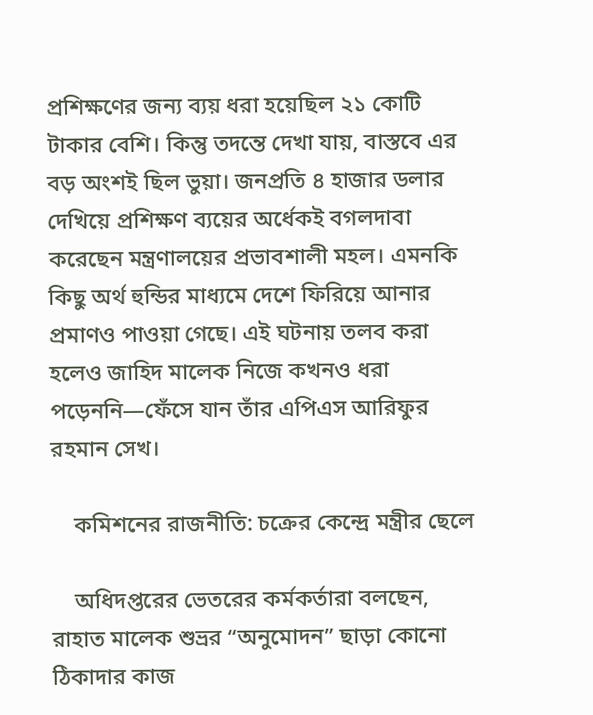প্রশিক্ষণের জন্য ব্যয় ধরা হয়েছিল ২১ কোটি টাকার বেশি। কিন্তু তদন্তে দেখা যায়, বাস্তবে এর বড় অংশই ছিল ভুয়া। জনপ্রতি ৪ হাজার ডলার দেখিয়ে প্রশিক্ষণ ব্যয়ের অর্ধেকই বগলদাবা করেছেন মন্ত্রণালয়ের প্রভাবশালী মহল। এমনকি কিছু অর্থ হুন্ডির মাধ্যমে দেশে ফিরিয়ে আনার প্রমাণও পাওয়া গেছে। এই ঘটনায় তলব করা হলেও জাহিদ মালেক নিজে কখনও ধরা পড়েননি—ফেঁসে যান তাঁর এপিএস আরিফুর রহমান সেখ।

    কমিশনের রাজনীতি: চক্রের কেন্দ্রে মন্ত্রীর ছেলে

    অধিদপ্তরের ভেতরের কর্মকর্তারা বলছেন, রাহাত মালেক শুভ্রর “অনুমোদন” ছাড়া কোনো ঠিকাদার কাজ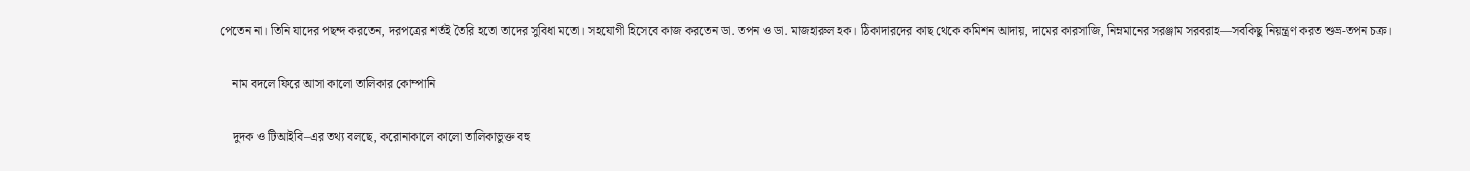পেতেন না। তিনি যাদের পছন্দ করতেন, দরপত্রের শর্তই তৈরি হতো তাদের সুবিধা মতো। সহযোগী হিসেবে কাজ করতেন ডা. তপন ও ডা. মাজহারুল হক। ঠিকাদারদের কাছ থেকে কমিশন আদায়, দামের কারসাজি, নিম্নমানের সরঞ্জাম সরবরাহ—সবকিছু নিয়ন্ত্রণ করত শুভ্র-তপন চক্র।

    নাম বদলে ফিরে আসা কালো তালিকার কোম্পানি

    দুদক ও টিআইবি–এর তথ্য বলছে, করোনাকালে কালো তালিকাভুক্ত বহু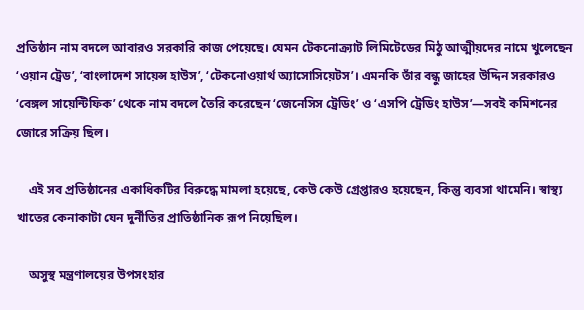প্রতিষ্ঠান নাম বদলে আবারও সরকারি কাজ পেয়েছে। যেমন টেকনোক্র্যাট লিমিটেডের মিঠু আত্মীয়দের নামে খুলেছেন ‘ওয়ান ট্রেড’, ‘বাংলাদেশ সায়েন্স হাউস’, ‘টেকনোওয়ার্থ অ্যাসোসিয়েটস’। এমনকি তাঁর বন্ধু জাহের উদ্দিন সরকারও ‘বেঙ্গল সায়েন্টিফিক’ থেকে নাম বদলে তৈরি করেছেন ‘জেনেসিস ট্রেডিং’ ও ‘এসপি ট্রেডিং হাউস’—সবই কমিশনের জোরে সক্রিয় ছিল।

    এই সব প্রতিষ্ঠানের একাধিকটির বিরুদ্ধে মামলা হয়েছে, কেউ কেউ গ্রেপ্তারও হয়েছেন, কিন্তু ব্যবসা থামেনি। স্বাস্থ্য খাতের কেনাকাটা যেন দুর্নীতির প্রাতিষ্ঠানিক রূপ নিয়েছিল।

    অসুস্থ মন্ত্রণালয়ের উপসংহার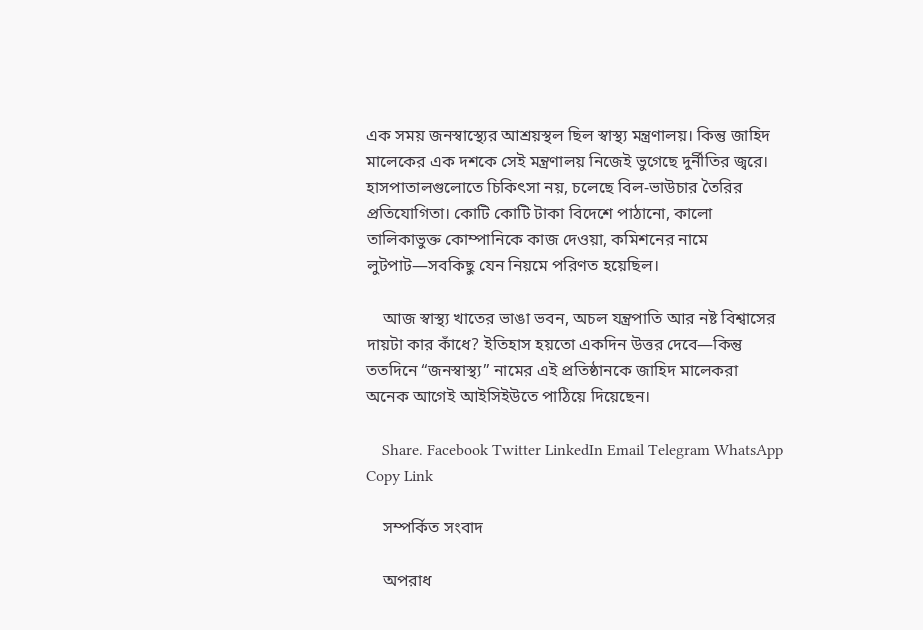এক সময় জনস্বাস্থ্যের আশ্রয়স্থল ছিল স্বাস্থ্য মন্ত্রণালয়। কিন্তু জাহিদ মালেকের এক দশকে সেই মন্ত্রণালয় নিজেই ভুগেছে দুর্নীতির জ্বরে। হাসপাতালগুলোতে চিকিৎসা নয়, চলেছে বিল-ভাউচার তৈরির প্রতিযোগিতা। কোটি কোটি টাকা বিদেশে পাঠানো, কালো তালিকাভুক্ত কোম্পানিকে কাজ দেওয়া, কমিশনের নামে লুটপাট—সবকিছু যেন নিয়মে পরিণত হয়েছিল।

    আজ স্বাস্থ্য খাতের ভাঙা ভবন, অচল যন্ত্রপাতি আর নষ্ট বিশ্বাসের দায়টা কার কাঁধে? ইতিহাস হয়তো একদিন উত্তর দেবে—কিন্তু ততদিনে “জনস্বাস্থ্য” নামের এই প্রতিষ্ঠানকে জাহিদ মালেকরা অনেক আগেই আইসিইউতে পাঠিয়ে দিয়েছেন।

    Share. Facebook Twitter LinkedIn Email Telegram WhatsApp Copy Link

    সম্পর্কিত সংবাদ

    অপরাধ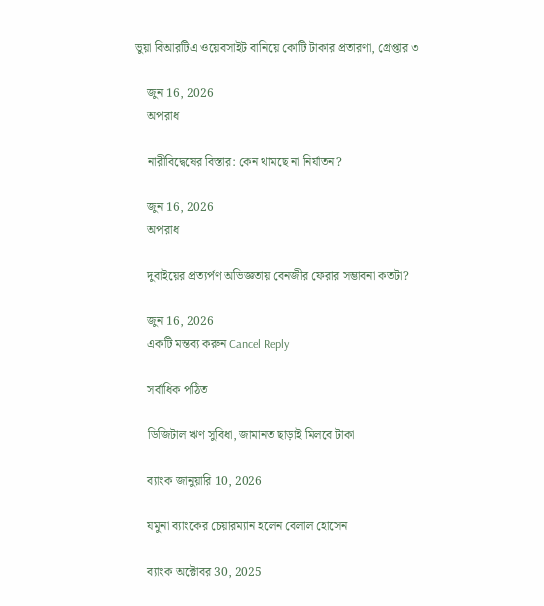ভুয়া বিআরটিএ ওয়েবসাইট বানিয়ে কোটি টাকার প্রতারণা, গ্রেপ্তার ৩

    জুন 16, 2026
    অপরাধ

    নারীবিদ্বেষের বিস্তার: কেন থামছে না নির্যাতন?

    জুন 16, 2026
    অপরাধ

    দুবাইয়ের প্রত্যর্পণ অভিজ্ঞতায় বেনজীর ফেরার সম্ভাবনা কতটা?

    জুন 16, 2026
    একটি মন্তব্য করুন Cancel Reply

    সর্বাধিক পঠিত

    ডিজিটাল ঋণ সুবিধা, জামানত ছাড়াই মিলবে টাকা

    ব্যাংক জানুয়ারি 10, 2026

    যমুনা ব্যাংকের চেয়ারম্যান হলেন বেলাল হোসেন

    ব্যাংক অক্টোবর 30, 2025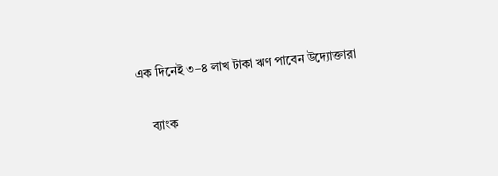এক দিনেই ৩–৪ লাখ টাকা ঋণ পাবেন উদ্যোক্তারা

    ব্যাংক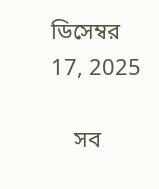ডিসেম্বর 17, 2025

    সব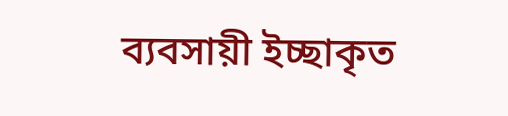ব্যবসায়ী ইচ্ছাকৃত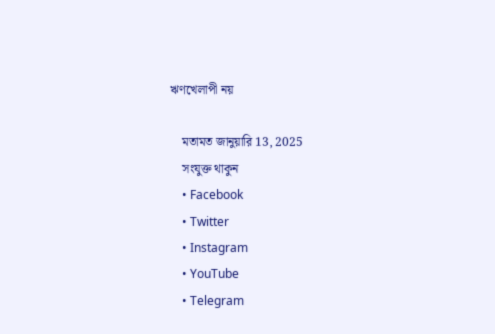ঋণখেলাপী নয়

    মতামত জানুয়ারি 13, 2025
    সংযুক্ত থাকুন
    • Facebook
    • Twitter
    • Instagram
    • YouTube
    • Telegram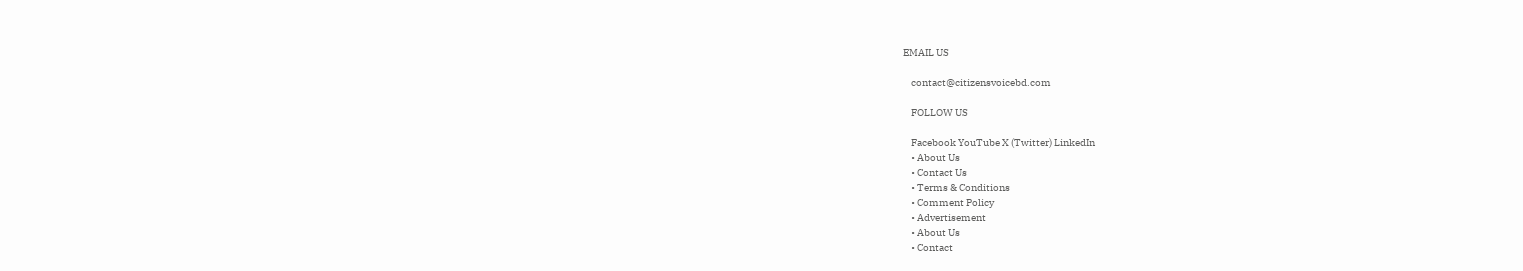EMAIL US

    contact@citizensvoicebd.com

    FOLLOW US

    Facebook YouTube X (Twitter) LinkedIn
    • About Us
    • Contact Us
    • Terms & Conditions
    • Comment Policy
    • Advertisement
    • About Us
    • Contact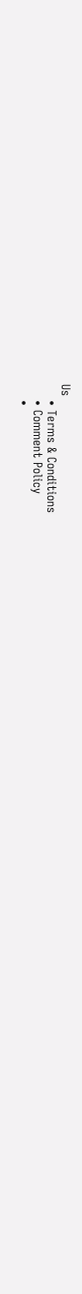Us
    • Terms & Conditions
    • Comment Policy
    •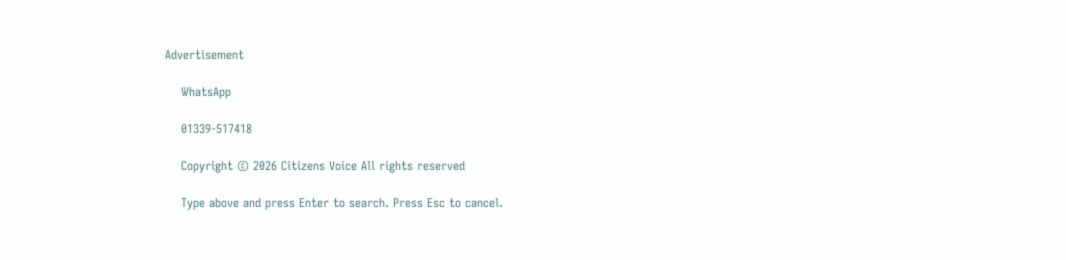Advertisement

    WhatsApp

    01339-517418

    Copyright © 2026 Citizens Voice All rights reserved

    Type above and press Enter to search. Press Esc to cancel.